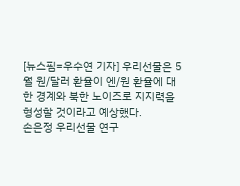[뉴스핌=우수연 기자] 우리선물은 5월 원/달러 환율이 엔/원 환율에 대한 경계와 북한 노이즈로 지지력을 형성할 것이라고 예상했다.
손은정 우리선물 연구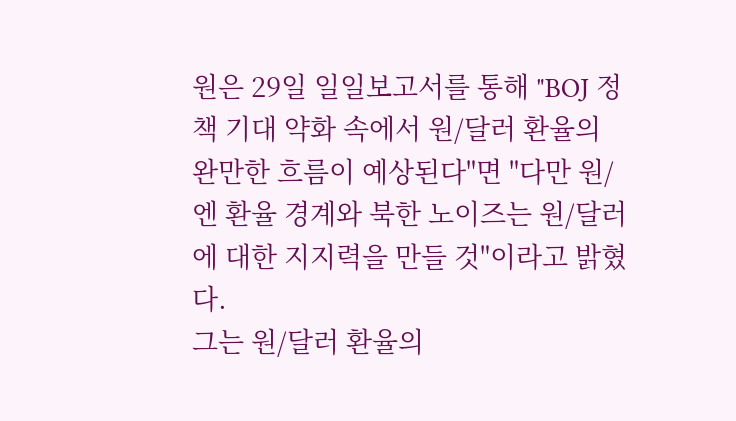원은 29일 일일보고서를 통해 "BOJ 정책 기대 약화 속에서 원/달러 환율의 완만한 흐름이 예상된다"면 "다만 원/엔 환율 경계와 북한 노이즈는 원/달러에 대한 지지력을 만들 것"이라고 밝혔다.
그는 원/달러 환율의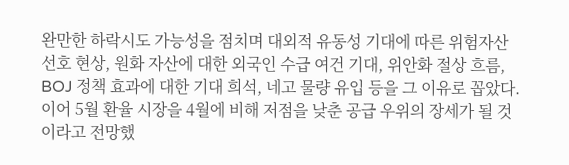완만한 하락시도 가능성을 점치며 대외적 유동성 기대에 따른 위험자산 선호 현상, 원화 자산에 대한 외국인 수급 여건 기대, 위안화 절상 흐름, BOJ 정책 효과에 대한 기대 희석, 네고 물량 유입 등을 그 이유로 꼽았다.
이어 5월 환율 시장을 4월에 비해 저점을 낮춘 공급 우위의 장세가 될 것이라고 전망했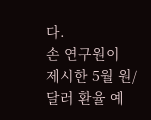다.
손 연구원이 제시한 5월 원/달러 환율 예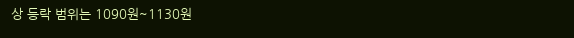상 등락 범위는 1090원~1130원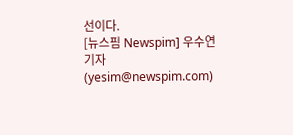선이다.
[뉴스핌 Newspim] 우수연 기자 (yesim@newspim.com)